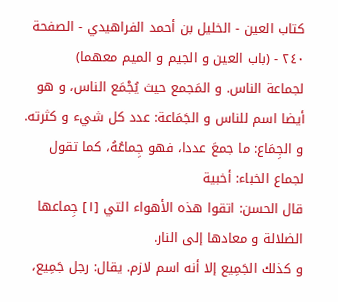كتاب العين - الخليل بن أحمد الفراهيدي - الصفحة ٢٤٠ - (باب العين و الجيم و الميم معهما)
لجماعة الناس. و المَجمع حيث يُجْمَع الناس، و هو أيضا اسم للناس و الجَمَاعة: عدد كل شيء و كثرته. و الجِمَاع: ما جمعَ عددا، فهو جِماعُهُ، كما تقول لجماع الخباء: أخبية
قال الحسن: اتقوا هذه الأهواء التي [١] جِماعها الضلالة و معادها إلى النار.
و كذلك الجَمِيع إلا أنه اسم لازم. يقال: رجل جَمِيع،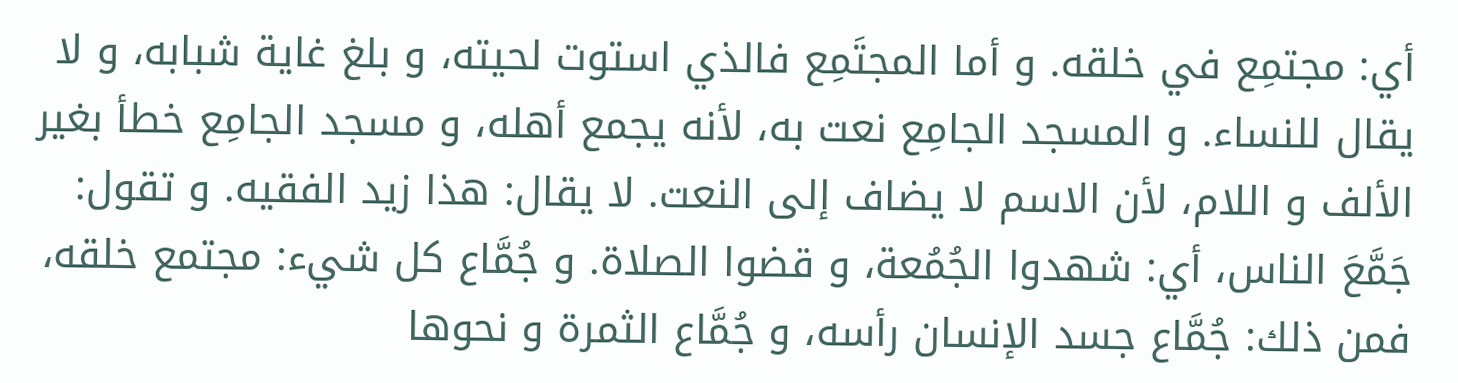أي: مجتمِع في خلقه. و أما المجتَمِع فالذي استوت لحيته، و بلغ غاية شبابه، و لا يقال للنساء. و المسجد الجامِع نعت به، لأنه يجمع أهله، و مسجد الجامِع خطأ بغير الألف و اللام، لأن الاسم لا يضاف إلى النعت. لا يقال: هذا زيد الفقيه. و تقول: جَمَّعَ الناس، أي: شهدوا الجُمُعة، و قضوا الصلاة. و جُمَّاع كل شيء: مجتمع خلقه، فمن ذلك: جُمَّاع جسد الإنسان رأسه، و جُمَّاع الثمرة و نحوها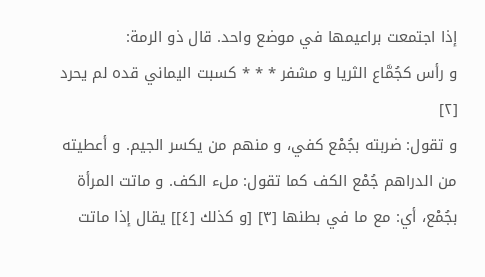إذا اجتمعت براعيمها في موضع واحد. قال ذو الرمة:
و رأس كجُمَّاع الثريا و مشفر * * * كسبت اليماني قده لم يحرد [٢]
و تقول: ضربته بجُمْع كفي، و منهم من يكسر الجيم. و أعطيته من الدراهم جُمْع الكف كما تقول: ملء الكف. و ماتت المرأة بجُمْع، أي: مع ما في بطنها [٣] [و كذلك [٤]] يقال إذا ماتت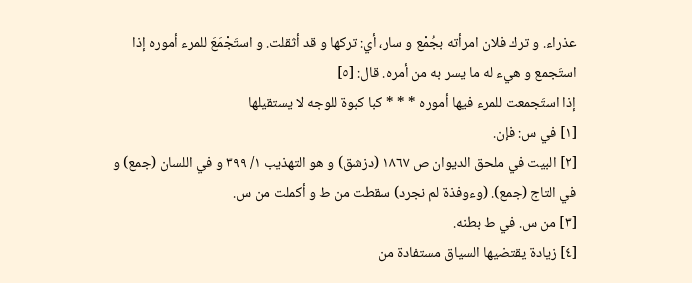عذراء. و ترك فلان امرأته بجُمْع و سار، أي: تركها و قد أثقلت. و استَجْمَعَ للمرء أموره إذا استَجمع و هيء له ما يسر به من أمره. قال: [٥]
إذا استَجمعت للمرء فيها أموره * * * كبا كبوة للوجه لا يستقيلها
[١] في س: فإن.
[٢] البيت في ملحق الديوان ص ١٨٦٧ (دزشق) و هو التهذيب ١/ ٣٩٩ و في اللسان (جمع) و في التاج (جمع). (وءوفذة لم نجرد) سقطت من ط و أكملت من س.
[٣] من س. في ط بطنه.
[٤] زيادة يقتضيها السياق مستفادة من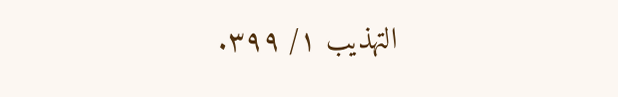التهذيب ١/ ٣٩٩.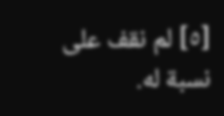[٥] لم نقف على نسبة له.